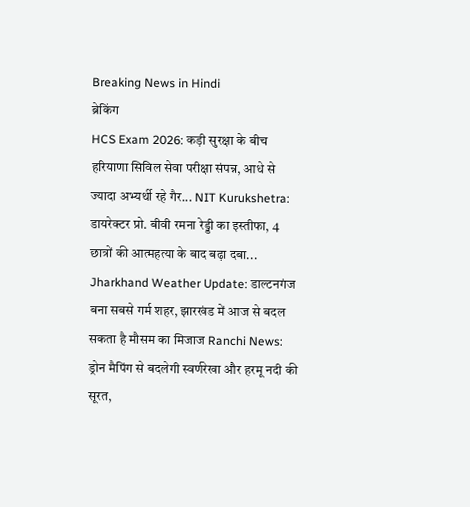Breaking News in Hindi
ब्रेकिंग
HCS Exam 2026: कड़ी सुरक्षा के बीच हरियाणा सिविल सेवा परीक्षा संपन्न, आधे से ज्यादा अभ्यर्थी रहे गैर... NIT Kurukshetra: डायरेक्टर प्रो. बीवी रमना रेड्डी का इस्तीफा, 4 छात्रों की आत्महत्या के बाद बढ़ा दबा... Jharkhand Weather Update: डाल्टनगंज बना सबसे गर्म शहर, झारखंड में आज से बदल सकता है मौसम का मिजाज Ranchi News: ड्रोन मैपिंग से बदलेगी स्वर्णरेखा और हरमू नदी की सूरत,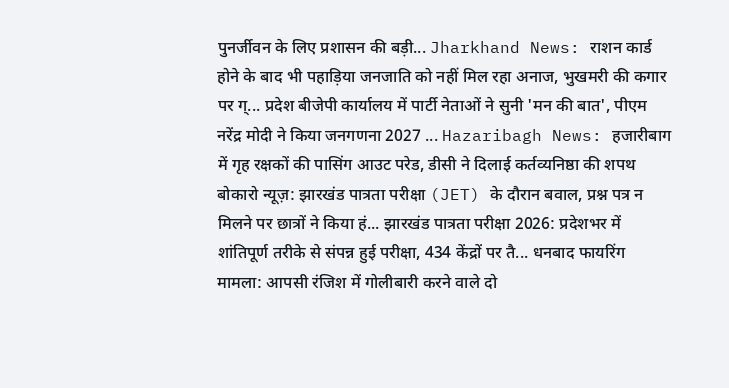पुनर्जीवन के लिए प्रशासन की बड़ी... Jharkhand News: राशन कार्ड होने के बाद भी पहाड़िया जनजाति को नहीं मिल रहा अनाज, भुखमरी की कगार पर ग्... प्रदेश बीजेपी कार्यालय में पार्टी नेताओं ने सुनी 'मन की बात', पीएम नरेंद्र मोदी ने किया जनगणना 2027 ... Hazaribagh News: हजारीबाग में गृह रक्षकों की पासिंग आउट परेड, डीसी ने दिलाई कर्तव्यनिष्ठा की शपथ बोकारो न्यूज़: झारखंड पात्रता परीक्षा (JET) के दौरान बवाल, प्रश्न पत्र न मिलने पर छात्रों ने किया हं... झारखंड पात्रता परीक्षा 2026: प्रदेशभर में शांतिपूर्ण तरीके से संपन्न हुई परीक्षा, 434 केंद्रों पर तै... धनबाद फायरिंग मामला: आपसी रंजिश में गोलीबारी करने वाले दो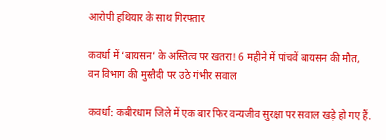आरोपी हथियार के साथ गिरफ्तार

कवर्धा में ‘बायसन’ के अस्तित्व पर खतरा! 6 महीने में पांचवें बायसन की मौत, वन विभाग की मुस्तैदी पर उठे गंभीर सवाल

कवर्धा: कबीरधाम जिले में एक बार फिर वन्यजीव सुरक्षा पर सवाल खड़े हो गए हैं.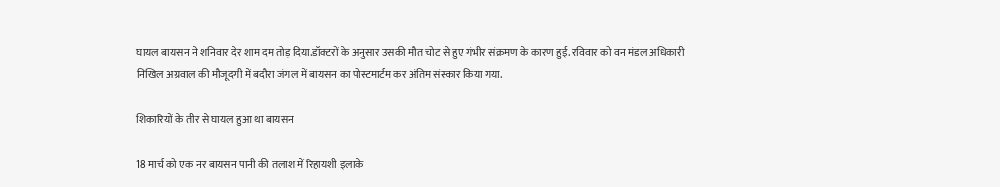घायल बायसन ने शनिवार देर शाम दम तोड़ दिया.डॉक्टरों के अनुसार उसकी मौत चोट से हुए गंभीर संक्रमण के कारण हुई. रविवार को वन मंडल अधिकारी निखिल अग्रवाल की मौजूदगी में बदौरा जंगल में बायसन का पोस्टमार्टम कर अंतिम संस्कार किया गया.

शिकारियों के तीर से घायल हुआ था बायसन

18 मार्च को एक नर बायसन पानी की तलाश में रिहायशी इलाके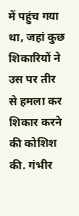में पहुंच गया था, जहां कुछ शिकारियों ने उस पर तीर से हमला कर शिकार करने की कोशिश की. गंभीर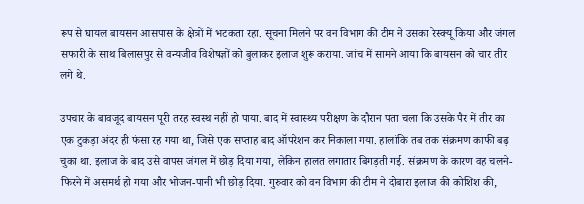रूप से घायल बायसन आसपास के क्षेत्रों में भटकता रहा. सूचना मिलने पर वन विभाग की टीम ने उसका रेस्क्यू किया और जंगल सफारी के साथ बिलासपुर से वन्यजीव विशेषज्ञों को बुलाकर इलाज शुरू कराया. जांच में सामने आया कि बायसन को चार तीर लगे थे.

उपचार के बावजूद बायसन पूरी तरह स्वस्थ नहीं हो पाया. बाद में स्वास्थ्य परीक्षण के दौरान पता चला कि उसके पैर में तीर का एक टुकड़ा अंदर ही फंसा रह गया था, जिसे एक सप्ताह बाद ऑपरेशन कर निकाला गया. हालांकि तब तक संक्रमण काफी बढ़ चुका था. इलाज के बाद उसे वापस जंगल में छोड़ दिया गया, लेकिन हालत लगातार बिगड़ती गई. संक्रमण के कारण वह चलने-फिरने में असमर्थ हो गया और भोजन-पानी भी छोड़ दिया. गुरुवार को वन विभाग की टीम ने दोबारा इलाज की कोशिश की,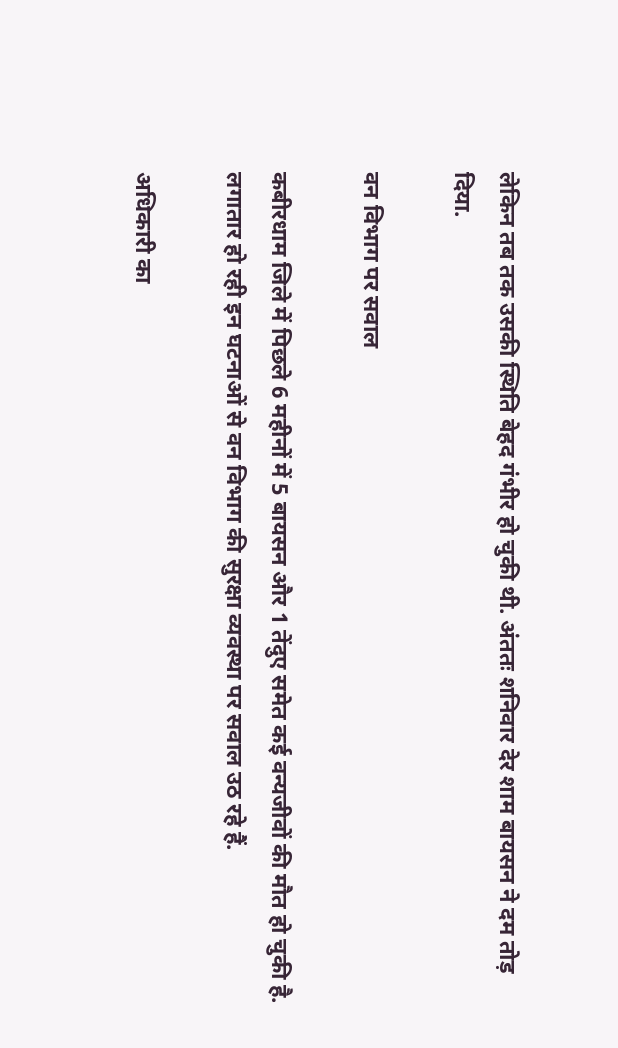लेकिन तब तक उसकी स्थिति बेहद गंभीर हो चुकी थी. अंततः शनिवार देर शाम बायसन ने दम तोड़ दिया.

वन विभाग पर सवाल

कबीरधाम जिले में पिछले 6 महीनों में 5 बायसन और 1 तेंदुए समेत कई वन्यजीवों की मौत हो चुकी है. लगातार हो रही इन घटनाओं से वन विभाग की सुरक्षा व्यवस्था पर सवाल उठ रहे हैं.

अधिकारी का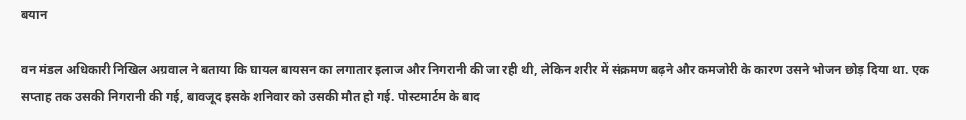बयान

वन मंडल अधिकारी निखिल अग्रवाल ने बताया कि घायल बायसन का लगातार इलाज और निगरानी की जा रही थी, लेकिन शरीर में संक्रमण बढ़ने और कमजोरी के कारण उसने भोजन छोड़ दिया था. एक सप्ताह तक उसकी निगरानी की गई, बावजूद इसके शनिवार को उसकी मौत हो गई. पोस्टमार्टम के बाद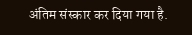अंतिम संस्कार कर दिया गया है.